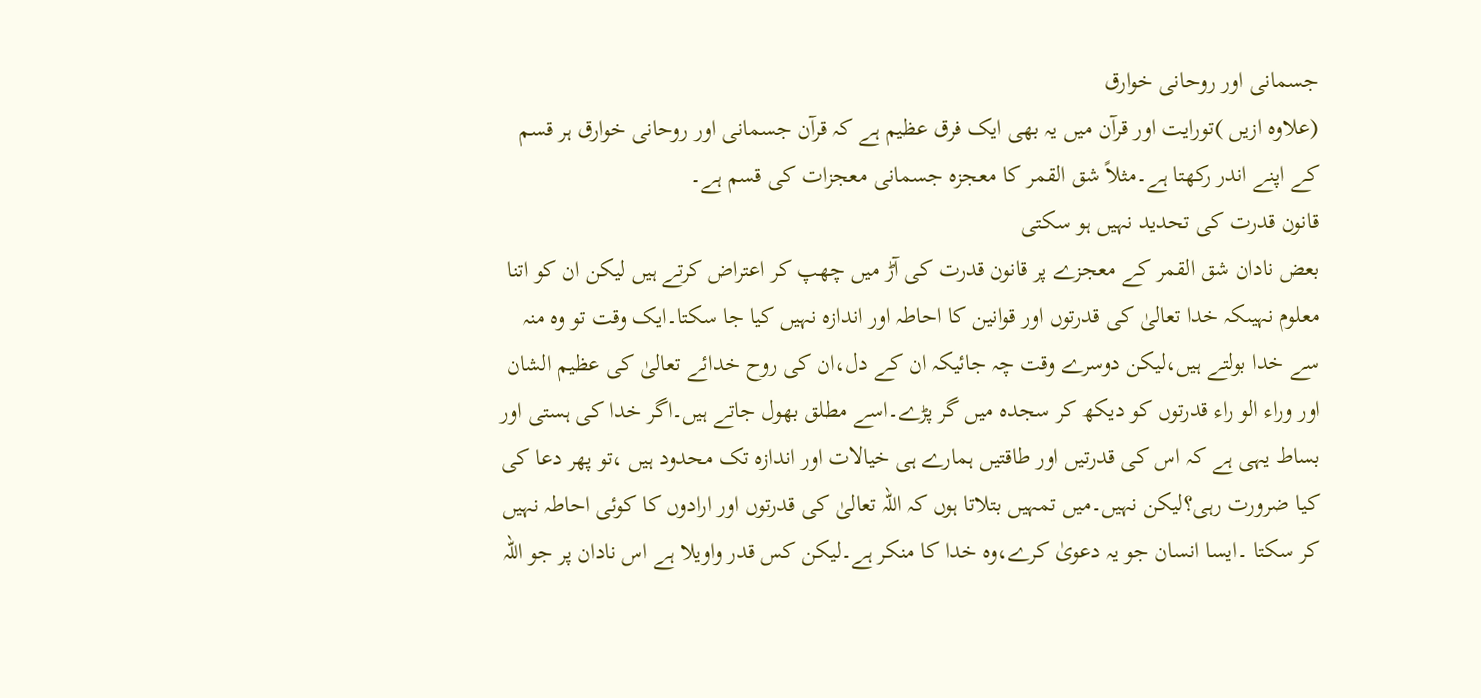جسمانی اور روحانی خوارق
(علاوہ ازیں )تورایت اور قرآن میں یہ بھی ایک فرق عظیم ہے کہ قرآن جسمانی اور روحانی خوارق ہر قسم کے اپنے اندر رکھتا ہے۔مثلاً شق القمر کا معجزہ جسمانی معجزات کی قسم ہے۔
قانون قدرت کی تحدید نہیں ہو سکتی
بعض نادان شق القمر کے معجزے پر قانون قدرت کی آڑ میں چھپ کر اعتراض کرتے ہیں لیکن ان کو اتنا معلوم نہیںکہ خدا تعالیٰ کی قدرتوں اور قوانین کا احاطہ اور اندازہ نہیں کیا جا سکتا۔ایک وقت تو وہ منہ سے خدا بولتے ہیں،لیکن دوسرے وقت چہ جائیکہ ان کے دل،ان کی روح خدائے تعالیٰ کی عظیم الشان اور وراء الو راء قدرتوں کو دیکھ کر سجدہ میں گر پڑے۔اسے مطلق بھول جاتے ہیں۔اگر خدا کی ہستی اور بساط یہی ہے کہ اس کی قدرتیں اور طاقتیں ہمارے ہی خیالات اور اندازہ تک محدود ہیں ،تو پھر دعا کی کیا ضرورت رہی؟لیکن نہیں۔میں تمہیں بتلاتا ہوں کہ اللہ تعالیٰ کی قدرتوں اور ارادوں کا کوئی احاطہ نہیں کر سکتا ۔ایسا انسان جو یہ دعویٰ کرے،وہ خدا کا منکر ہے۔لیکن کس قدر واویلا ہے اس نادان پر جو اللہ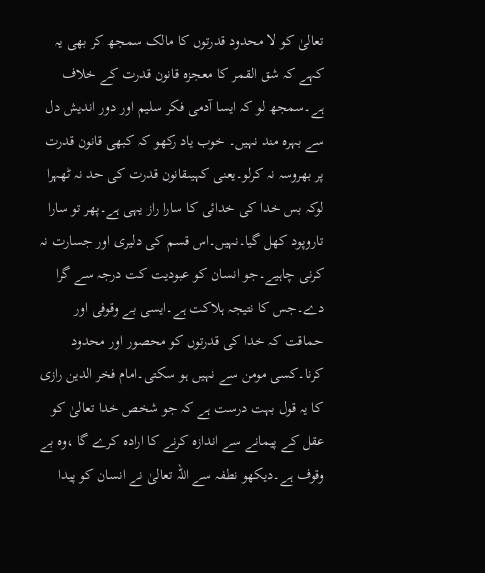تعالیٰ کو لا محدود قدرتوں کا مالک سمجھ کر بھی یہ کہے کہ شق القمر کا معجزہ قانون قدرت کے خلاف ہے۔سمجھ لو کہ ایسا آدمی فکر سلیم اور دور اندیش دل سے بہرہ مند نہیں۔ خوب یاد رکھو کہ کبھی قانون قدرت پر بھروسہ نہ کرلو۔یعنی کہیںقانون قدرت کی حد نہ ٹھہرا لوکہ بس خدا کی خدائی کا سارا راز یہی ہے۔پھر تو سارا تاروپود کھل گیا۔نہیں۔اس قسم کی دلیری اور جسارت نہ کرنی چاہیے۔جو انسان کو عبودیت کت درجہ سے گرا دے۔جس کا نتیجہ ہلاکت ہے۔ایسی بے وقوفی اور حماقت کہ خدا کی قدرتوں کو محصور اور محدود کرنا۔کسی مومن سے نہیں ہو سکتی۔امام فخر الدین رازی کا یہ قول بہت درست ہے کہ جو شخص خدا تعالیٰ کو عقل کے پیمانے سے اندازہ کرنے کا ارادہ کرے گا ،وہ بے وقوف ہے۔دیکھو نطفہ سے اللہ تعالیٰ نے انسان کو پیدا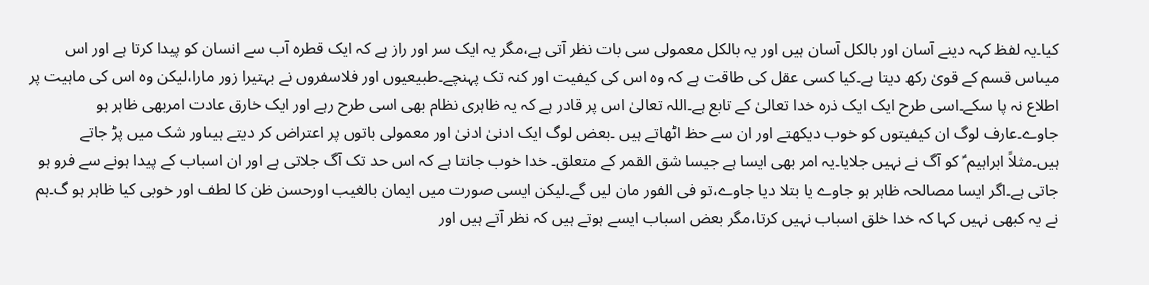کیا۔یہ لفظ کہہ دینے آسان اور بالکل آسان ہیں اور یہ بالکل معمولی سی بات نظر آتی ہے،مگر یہ ایک سر اور راز ہے کہ ایک قطرہ آب سے انسان کو پیدا کرتا ہے اور اس میںاس قسم کے قویٰ رکھ دیتا ہے۔کیا کسی عقل کی طاقت ہے کہ وہ اس کی کیفیت اور کنہ تک پہنچے۔طبیعیوں اور فلاسفروں نے بہتیرا زور مارا،لیکن وہ اس کی ماہیت پر اطلاع نہ پا سکے۔اسی طرح ایک ایک ذرہ خدا تعالیٰ کے تابع ہے۔اللہ تعالیٰ اس پر قادر ہے کہ یہ ظاہری نظام بھی اسی طرح رہے اور ایک خارق عادت امربھی ظاہر ہو جاوے۔عارف لوگ ان کیفیتوں کو خوب دیکھتے اور ان سے حظ اٹھاتے ہیں ۔بعض لوگ ایک ادنیٰ ادنیٰ اور معمولی باتوں پر اعتراض کر دیتے ہیںاور شک میں پڑ جاتے ہیں۔مثلاً ابراہیم ؑ کو آگ نے نہیں جلایا۔یہ امر بھی ایسا ہے جیسا شق القمر کے متعلق۔ خدا خوب جانتا ہے کہ اس حد تک آگ جلاتی ہے اور ان اسباب کے پیدا ہونے سے فرو ہو جاتی ہے۔اگر ایسا مصالحہ ظاہر ہو جاوے یا بتلا دیا جاوے،تو فی الفور مان لیں گے۔لیکن ایسی صورت میں ایمان بالغیب اورحسن ظن کا لطف اور خوبی کیا ظاہر ہو گ۔ہم نے یہ کبھی نہیں کہا کہ خدا خلق اسباب نہیں کرتا،مگر بعض اسباب ایسے ہوتے ہیں کہ نظر آتے ہیں اور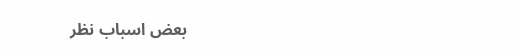بعض اسباب نظر